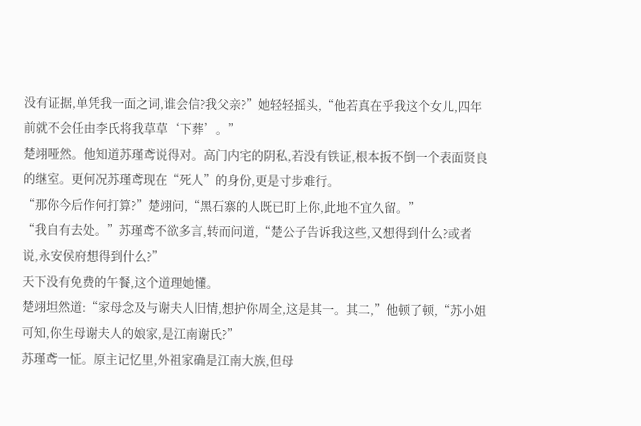没有证据,单凭我一面之词,谁会信?我父亲?”她轻轻摇头,“他若真在乎我这个女儿,四年前就不会任由李氏将我草草‘下葬’。”
楚翊哑然。他知道苏瑾鸢说得对。高门内宅的阴私,若没有铁证,根本扳不倒一个表面贤良的继室。更何况苏瑾鸢现在“死人”的身份,更是寸步难行。
“那你今后作何打算?”楚翊问,“黑石寨的人既已盯上你,此地不宜久留。”
“我自有去处。”苏瑾鸢不欲多言,转而问道,“楚公子告诉我这些,又想得到什么?或者说,永安侯府想得到什么?”
天下没有免费的午餐,这个道理她懂。
楚翊坦然道:“家母念及与谢夫人旧情,想护你周全,这是其一。其二,”他顿了顿,“苏小姐可知,你生母谢夫人的娘家,是江南谢氏?”
苏瑾鸢一怔。原主记忆里,外祖家确是江南大族,但母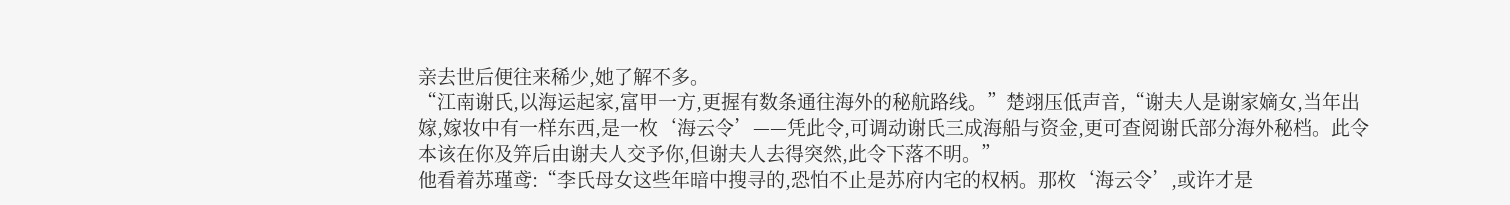亲去世后便往来稀少,她了解不多。
“江南谢氏,以海运起家,富甲一方,更握有数条通往海外的秘航路线。”楚翊压低声音,“谢夫人是谢家嫡女,当年出嫁,嫁妆中有一样东西,是一枚‘海云令’——凭此令,可调动谢氏三成海船与资金,更可查阅谢氏部分海外秘档。此令本该在你及笄后由谢夫人交予你,但谢夫人去得突然,此令下落不明。”
他看着苏瑾鸢:“李氏母女这些年暗中搜寻的,恐怕不止是苏府内宅的权柄。那枚‘海云令’,或许才是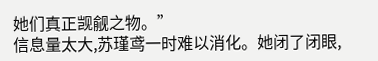她们真正觊觎之物。”
信息量太大,苏瑾鸢一时难以消化。她闭了闭眼,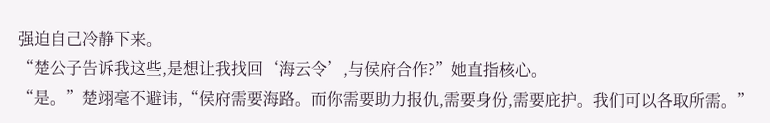强迫自己冷静下来。
“楚公子告诉我这些,是想让我找回‘海云令’,与侯府合作?”她直指核心。
“是。”楚翊毫不避讳,“侯府需要海路。而你需要助力报仇,需要身份,需要庇护。我们可以各取所需。”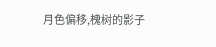月色偏移,槐树的影子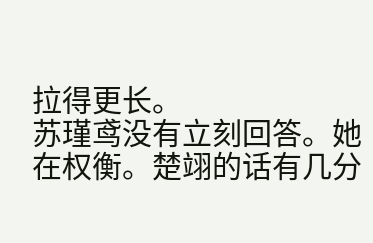拉得更长。
苏瑾鸢没有立刻回答。她在权衡。楚翊的话有几分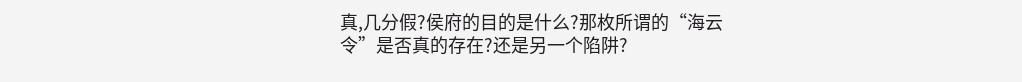真,几分假?侯府的目的是什么?那枚所谓的“海云令”是否真的存在?还是另一个陷阱?